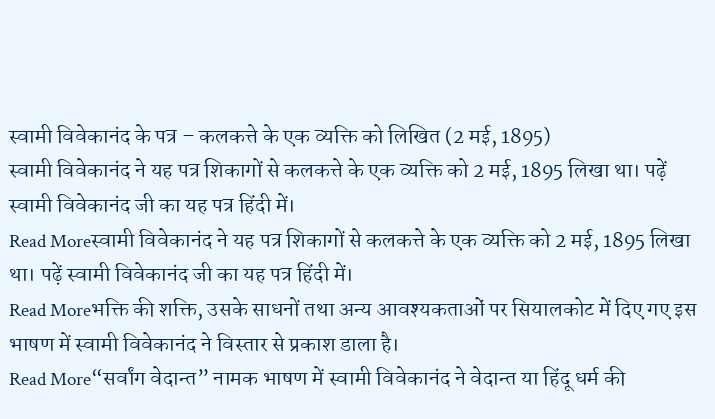स्वामी विवेकानंद के पत्र – कलकत्ते के एक व्यक्ति को लिखित (2 मई, 1895)
स्वामी विवेकानंद ने यह पत्र शिकागों से कलकत्ते के एक व्यक्ति को 2 मई, 1895 लिखा था। पढ़ें स्वामी विवेकानंद जी का यह पत्र हिंदी में।
Read Moreस्वामी विवेकानंद ने यह पत्र शिकागों से कलकत्ते के एक व्यक्ति को 2 मई, 1895 लिखा था। पढ़ें स्वामी विवेकानंद जी का यह पत्र हिंदी में।
Read Moreभक्ति की शक्ति, उसके साधनों तथा अन्य आवश्यकताओं पर सियालकोट में दिए गए इस भाषण में स्वामी विवेकानंद ने विस्तार से प्रकाश डाला है।
Read More“सर्वांग वेदान्त” नामक भाषण में स्वामी विवेकानंद ने वेदान्त या हिंदू धर्म की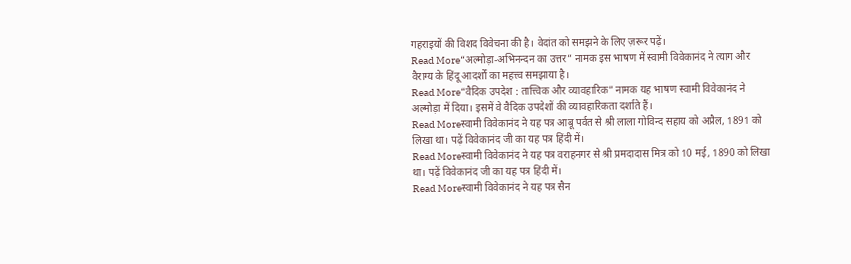गहराइयों की विशद विवेचना की है। वेदांत को समझने के लिए ज़रूर पढ़ें।
Read More“अल्मोड़ा-अभिनन्दन का उत्तर” नामक इस भाषण में स्वामी विवेकानंद ने त्याग और वैराग्य के हिंदू आदर्शों का महत्त्व समझाया है।
Read More“वैदिक उपदेश : तात्त्विक और व्यावहारिक” नामक यह भाषण स्वामी विवेकानंद ने अल्मोड़ा में दिया। इसमें वे वैदिक उपदेशों की व्यावहारिकता दर्शाते हैं।
Read Moreस्वामी विवेकानंद ने यह पत्र आबू पर्वत से श्री लाला गोविन्द सहाय को अप्रैल, 1891 को लिखा था। पढ़ें विवेकानंद जी का यह पत्र हिंदी में।
Read Moreस्वामी विवेकानंद ने यह पत्र वराहनगर से श्री प्रमदादास मित्र को 10 मई, 1890 को लिखा था। पढ़ें विवेकानंद जी का यह पत्र हिंदी में।
Read Moreस्वामी विवेकानंद ने यह पत्र सैन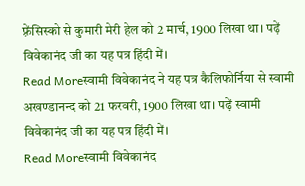फ़्रेंसिस्को से कुमारी मेरी हेल को 2 मार्च, 1900 लिखा था। पढ़ें विवेकानंद जी का यह पत्र हिंदी में।
Read Moreस्वामी विवेकानंद ने यह पत्र कैलिफोर्निया से स्वामी अखण्डानन्द को 21 फरवरी, 1900 लिखा था। पढ़ें स्वामी विवेकानंद जी का यह पत्र हिंदी में।
Read Moreस्वामी विवेकानंद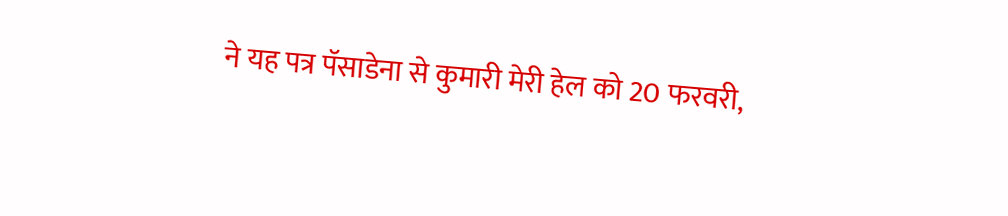ने यह पत्र पॅसाडेना से कुमारी मेरी हेल को 20 फरवरी,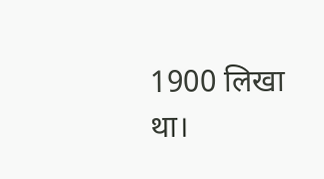1900 लिखा था।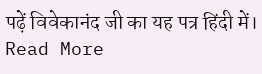पढ़ें विवेकानंद जी का यह पत्र हिंदी में।
Read More